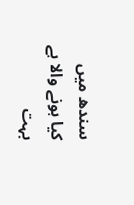سندھ میں کیا ہونے والا ہے
بہت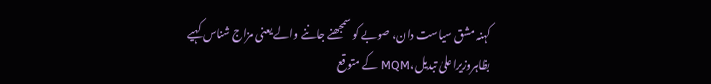کہنہ مشق سیاست دان، صوبے کو سمجھنے جاننے والے یعنی مزاج شناس کہیے
بظاہروزیراعلیٰ تبدیل،MQM کے متوقع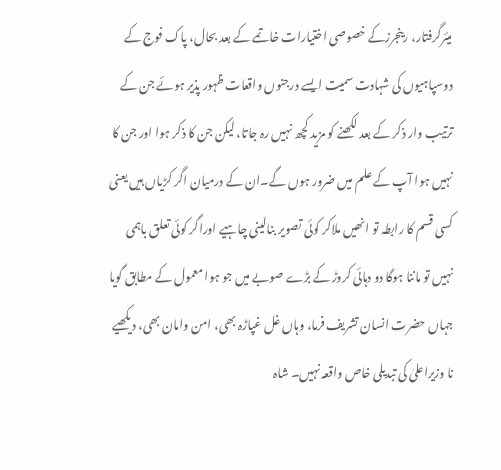میئرگرفتار، رینجرزکے خصوصی اختیارات خاتمے کے بعد بحال، پاک فوج کے دوسپاہیوں کی شہادت سمیت ایسے درجنوں واقعات ظہور پذیر ہوئے جن کے ترتیب وار ذکر کے بعد لکھنے کو مزید کچھ نہیں رہ جاتا، لیکن جن کا ذکر ہوا اور جن کا نہیں ہوا آپ کے علم میں ضرور ہوں گے۔ان کے درمیان اگر کڑیاں ہیں یعنی کسی قسم کا رابطہ تو انھیں ملاکر کوئی تصویر بنالینی چاہیے اوراگر کوئی تعلق باہمی نہیں تو ماننا ہوگا دو دہائی کروڑ کے بڑے صوبے میں جو ہوا معمول کے مطابق گویا جہاں حضرت انسان تشریف فرما، وہاں غل غپاڑہ بھی، امن وامان بھی، دیکھیے نا وزیراعلیٰ کی تبدیلی خاص واقعہ نہیں۔ شاہ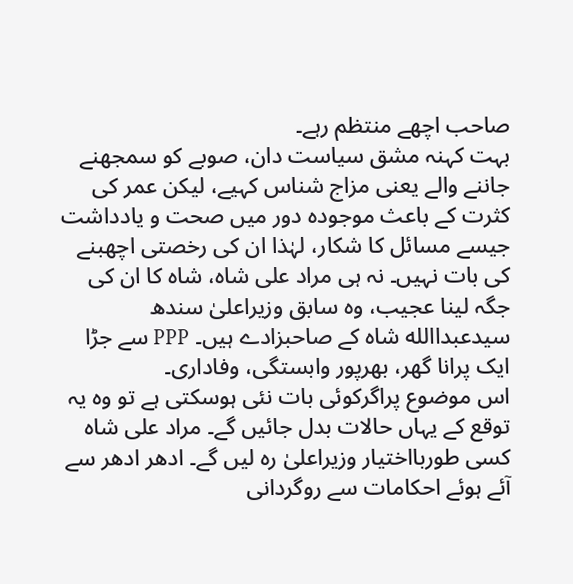صاحب اچھے منتظم رہے۔
بہت کہنہ مشق سیاست دان، صوبے کو سمجھنے جاننے والے یعنی مزاج شناس کہیے، لیکن عمر کی کثرت کے باعث موجودہ دور میں صحت و یادداشت جیسے مسائل کا شکار، لہٰذا ان کی رخصتی اچھبنے کی بات نہیں۔ نہ ہی مراد علی شاہ، شاہ کا ان کی جگہ لینا عجیب، وہ سابق وزیراعلیٰ سندھ سیدعبداالله شاہ کے صاحبزادے ہیں۔ PPP سے جڑا ایک پرانا گھر، بھرپور وابستگی، وفاداری۔
اس موضوع پراگرکوئی بات نئی ہوسکتی ہے تو وہ یہ توقع کے یہاں حالات بدل جائیں گے۔ مراد علی شاہ کسی طوربااختیار وزیراعلیٰ رہ لیں گے۔ ادھر ادھر سے آئے ہوئے احکامات سے روگردانی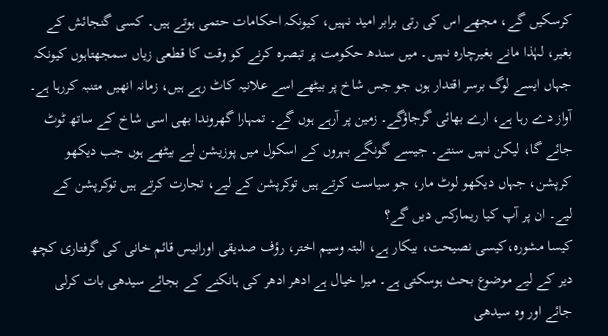کرسکیں گے، مجھے اس کی رتی برابر امید نہیں، کیونکہ احکامات حتمی ہوتے ہیں۔ کسی گنجائش کے بغیر، لہٰذا مانے بغیرچارہ نہیں۔ میں سندھ حکومت پر تبصرہ کرنے کو وقت کا قطعی زیاں سمجھتاہوں کیونکہ جہاں ایسے لوگ برسر اقتدار ہوں جو جس شاخ پر بیٹھے اسے علانیہ کاٹ رہے ہیں، زمانہ انھیں متنبہ کررہا ہے۔ آواز دے رہا ہے، ارے بھائی گرجاؤگے۔ زمین پر آرہے ہوں گے۔ تمہارا گھروندا بھی اسی شاخ کے ساتھ ٹوٹ جائے گا، لیکن نہیں سنتے۔ جیسے گونگے بہروں کے اسکول میں پوزیشن لیے بیٹھے ہوں جب دیکھو کرپشن، جہاں دیکھو لوٹ مار، جو سیاست کرتے ہیں توکرپشن کے لیے، تجارت کرتے ہیں توکرپشن کے لیے۔ ان پر آپ کیا ریمارکس دیں گے؟
کیسا مشورہ،کیسی نصیحت، بیکار ہے، البتہ وسیم اختر، رؤف صدیقی اورانیس قائم خانی کی گرفتاری کچھ دیر کے لیے موضوع بحث ہوسکتی ہے۔ میرا خیال ہے ادھر ادھر کی ہانکنے کے بجائے سیدھی بات کرلی جائے اور وہ سیدھی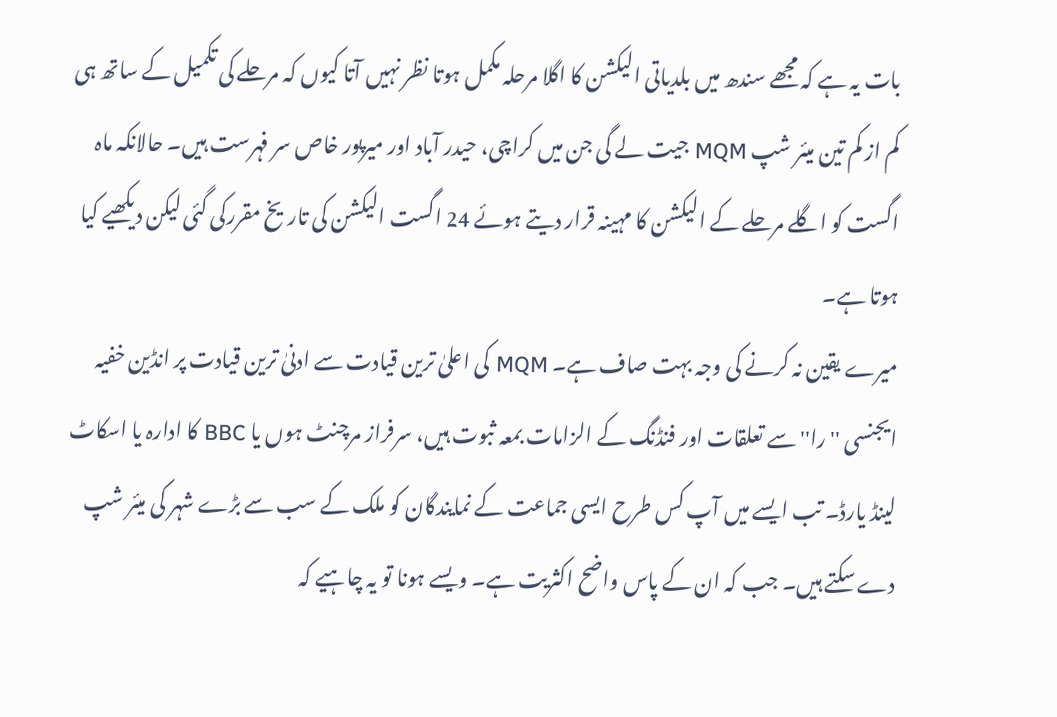بات یہ ہے کہ مجھے سندھ میں بلدیاتی الیکشن کا اگلا مرحلہ مکمل ہوتا نظر نہیں آتا کیوں کہ مرحلے کی تکمیل کے ساتھ ہی کم از کم تین میئر شپ MQM جیت لے گی جن میں کراچی، حیدر آباد اور میرپور خاص سر فہرست ہیں۔ حالانکہ ماہ اگست کو اگلے مرحلے کے الیکشن کا مہینہ قرار دیتے ہوئے 24 اگست الیکشن کی تاریخ مقررکی گئی لیکن دیکھیے کیا ہوتا ہے۔
میرے یقین نہ کرنے کی وجہ بہت صاف ہے۔ MQM کی اعلیٰ ترین قیادت سے ادنیٰ ترین قیادت پر انڈین خفیہ ایجنسی ''را'' سے تعلقات اور فنڈنگ کے الزامات بمعہ ثبوت ہیں، سرفراز مرچنٹ ہوں یا BBC کا ادارہ یا اسکاٹ لینڈ یارڈ۔ تب ایسے میں آپ کس طرح ایسی جماعت کے نمایندگان کو ملک کے سب سے بڑے شہر کی میئر شپ دے سکتے ہیں۔ جب کہ ان کے پاس واضح اکثریت ہے۔ ویسے ہونا تو یہ چاہیے کہ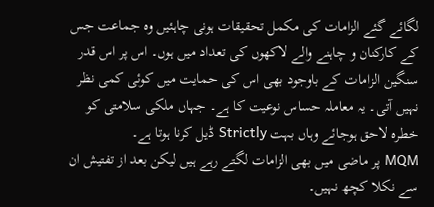لگائے گئے الزامات کی مکمل تحقیقات ہونی چاہئیں وہ جماعت جس کے کارکنان و چاہنے والے لاکھوں کی تعداد میں ہوں۔ اس پر اس قدر سنگین الزامات کے باوجود بھی اس کی حمایت میں کوئی کمی نظر نہیں آتی۔ یہ معاملہ حساس نوعیت کا ہے۔ جہاں ملکی سلامتی کو خطرہ لاحق ہوجائے وہاں بہت Strictly ڈیل کرنا ہوتا ہے۔
MQM پر ماضی میں بھی الزامات لگتے رہے ہیں لیکن بعد از تفتیش ان سے نکلا کچھ نہیں۔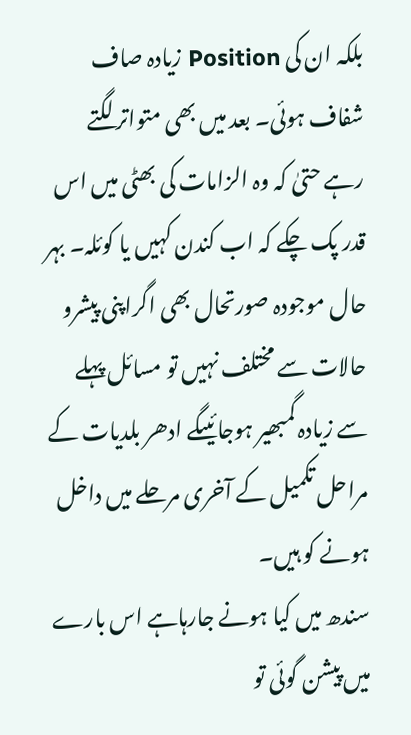بلکہ ان کی Position زیادہ صاف شفاف ہوئی۔ بعد میں بھی متواتر لگتے رہے حتیٰ کہ وہ الزامات کی بھٹی میں اس قدر پک چکے کہ اب کندن کہیں یا کوئلہ۔ بہر حال موجودہ صورتحال بھی اگراپنی پیشرو حالات سے مختلف نہیں تو مسائل پہلے سے زیادہ گمبھیر ہوجائیںگے ادھر بلدیات کے مراحل تکمیل کے آخری مرحلے میں داخل ہونے کو ہیں۔
سندھ میں کیا ہونے جارہاہے اس بارے میں پیشن گوئی تو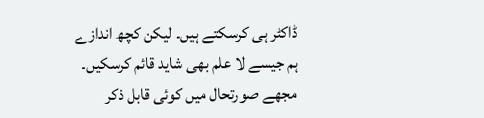ڈاکٹر ہی کرسکتے ہیں۔ لیکن کچھ اندازے ہم جیسے لا علم بھی شاید قائم کرسکیں۔ مجھے صورتحال میں کوئی قابل ذکر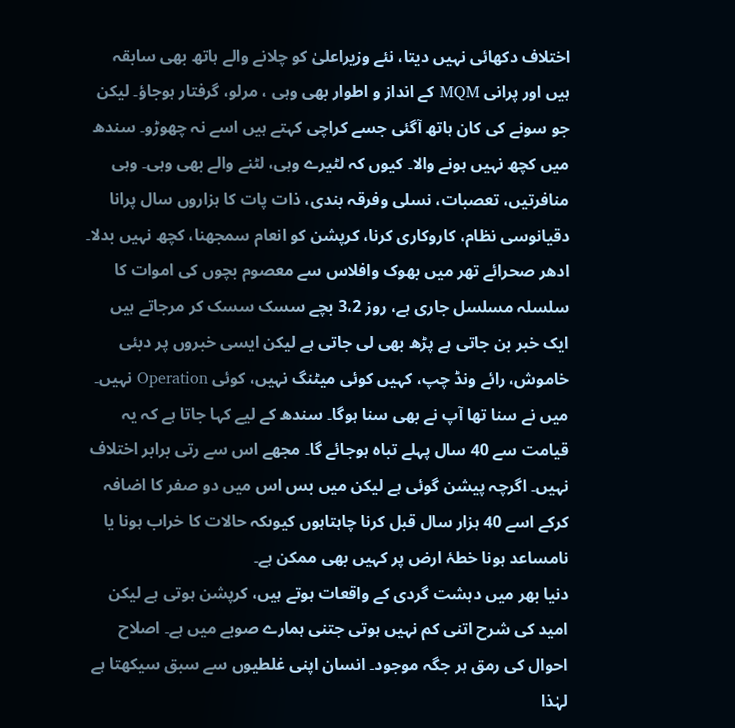اختلاف دکھائی نہیں دیتا، نئے وزیراعلیٰ کو چلانے والے ہاتھ بھی سابقہ ہیں اور پرانی MQM کے انداز و اطوار بھی وہی ، مرلو، گرفتار ہوجاؤ۔ لیکن جو سونے کی کان ہاتھ آگئی جسے کراچی کہتے ہیں اسے نہ چھوڑو۔ سندھ میں کچھ نہیں ہونے والا۔ کیوں کہ لٹیرے وہی، لٹنے والے بھی وہی۔ وہی منافرتیں، تعصبات، نسلی وفرقہ بندی، ذات پات کا ہزاروں سال پرانا دقیانوسی نظام، کاروکاری کرنا، کرپشن کو انعام سمجھنا، کچھ نہیں بدلا۔ ادھر صحرائے تھر میں بھوک وافلاس سے معصوم بچوں کی اموات کا سلسلہ مسلسل جاری ہے، روز 3،2 بچے سسک سسک کر مرجاتے ہیں ایک خبر بن جاتی ہے پڑھ بھی لی جاتی ہے لیکن ایسی خبروں پر دبئی خاموش، رائے ونڈ چپ، کہیں کوئی میٹنگ نہیں، کوئی Operation نہیں۔ میں نے سنا تھا آپ نے بھی سنا ہوگا۔ سندھ کے لیے کہا جاتا ہے کہ یہ قیامت سے 40 سال پہلے تباہ ہوجائے گا۔ مجھے اس سے رتی برابر اختلاف نہیں۔ اگرچہ پیشن گوئی ہے لیکن میں بس اس میں دو صفر کا اضافہ کرکے اسے 40 ہزار سال قبل کرنا چاہتاہوں کیوںکہ حالات کا خراب ہونا یا نامساعد ہونا خطۂ ارض پر کہیں بھی ممکن ہے۔
دنیا بھر میں دہشت گردی کے واقعات ہوتے ہیں، کرپشن ہوتی ہے لیکن امید کی شرح اتنی کم نہیں ہوتی جتنی ہمارے صوبے میں ہے۔ اصلاح احوال کی رمق ہر جگہ موجود۔ انسان اپنی غلطیوں سے سبق سیکھتا ہے لہٰذا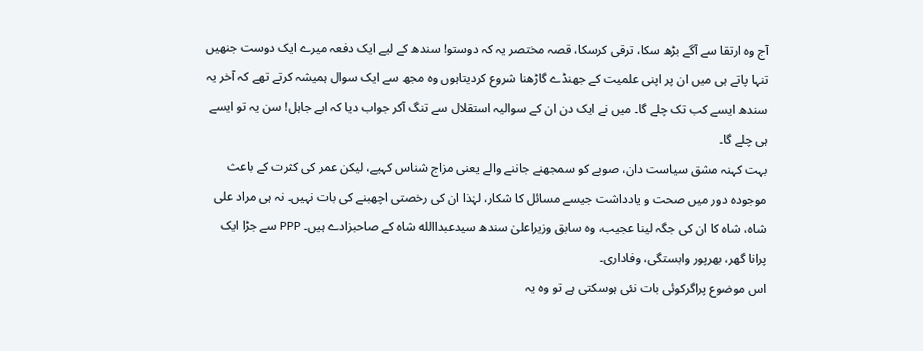آج وہ ارتقا سے آگے بڑھ سکا، ترقی کرسکا، قصہ مختصر یہ کہ دوستو! سندھ کے لیے ایک دفعہ میرے ایک دوست جنھیں تنہا پاتے ہی میں ان پر اپنی علمیت کے جھنڈے گاڑھنا شروع کردیتاہوں وہ مجھ سے ایک سوال ہمیشہ کرتے تھے کہ آخر یہ سندھ ایسے کب تک چلے گا۔ میں نے ایک دن ان کے سوالیہ استقلال سے تنگ آکر جواب دیا کہ ابے جاہل! سن یہ تو ایسے ہی چلے گا۔
بہت کہنہ مشق سیاست دان، صوبے کو سمجھنے جاننے والے یعنی مزاج شناس کہیے، لیکن عمر کی کثرت کے باعث موجودہ دور میں صحت و یادداشت جیسے مسائل کا شکار، لہٰذا ان کی رخصتی اچھبنے کی بات نہیں۔ نہ ہی مراد علی شاہ، شاہ کا ان کی جگہ لینا عجیب، وہ سابق وزیراعلیٰ سندھ سیدعبداالله شاہ کے صاحبزادے ہیں۔ PPP سے جڑا ایک پرانا گھر، بھرپور وابستگی، وفاداری۔
اس موضوع پراگرکوئی بات نئی ہوسکتی ہے تو وہ یہ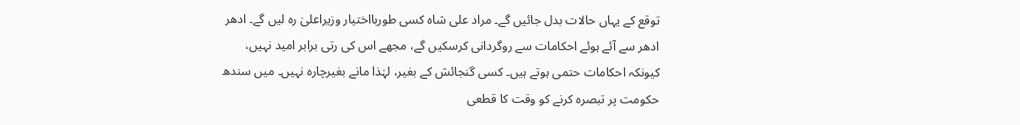توقع کے یہاں حالات بدل جائیں گے۔ مراد علی شاہ کسی طوربااختیار وزیراعلیٰ رہ لیں گے۔ ادھر ادھر سے آئے ہوئے احکامات سے روگردانی کرسکیں گے، مجھے اس کی رتی برابر امید نہیں، کیونکہ احکامات حتمی ہوتے ہیں۔ کسی گنجائش کے بغیر، لہٰذا مانے بغیرچارہ نہیں۔ میں سندھ حکومت پر تبصرہ کرنے کو وقت کا قطعی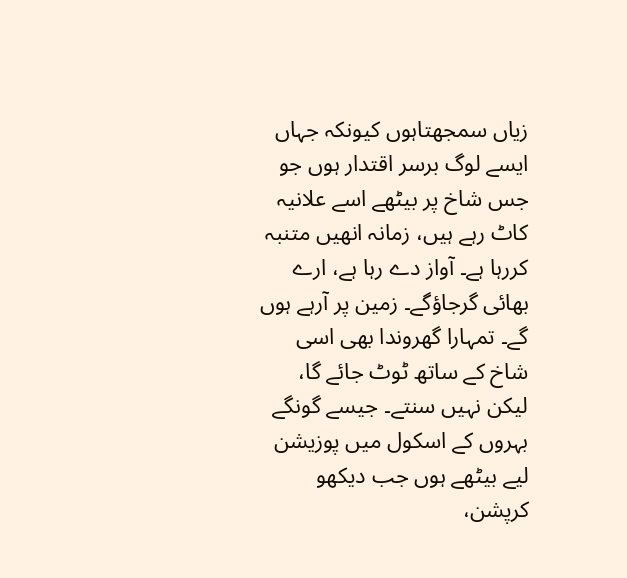زیاں سمجھتاہوں کیونکہ جہاں ایسے لوگ برسر اقتدار ہوں جو جس شاخ پر بیٹھے اسے علانیہ کاٹ رہے ہیں، زمانہ انھیں متنبہ کررہا ہے۔ آواز دے رہا ہے، ارے بھائی گرجاؤگے۔ زمین پر آرہے ہوں گے۔ تمہارا گھروندا بھی اسی شاخ کے ساتھ ٹوٹ جائے گا، لیکن نہیں سنتے۔ جیسے گونگے بہروں کے اسکول میں پوزیشن لیے بیٹھے ہوں جب دیکھو کرپشن،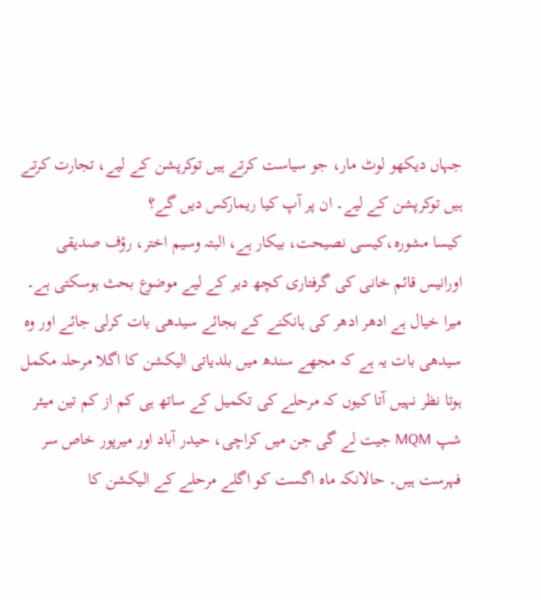جہاں دیکھو لوٹ مار، جو سیاست کرتے ہیں توکرپشن کے لیے، تجارت کرتے ہیں توکرپشن کے لیے۔ ان پر آپ کیا ریمارکس دیں گے؟
کیسا مشورہ،کیسی نصیحت، بیکار ہے، البتہ وسیم اختر، رؤف صدیقی اورانیس قائم خانی کی گرفتاری کچھ دیر کے لیے موضوع بحث ہوسکتی ہے۔ میرا خیال ہے ادھر ادھر کی ہانکنے کے بجائے سیدھی بات کرلی جائے اور وہ سیدھی بات یہ ہے کہ مجھے سندھ میں بلدیاتی الیکشن کا اگلا مرحلہ مکمل ہوتا نظر نہیں آتا کیوں کہ مرحلے کی تکمیل کے ساتھ ہی کم از کم تین میئر شپ MQM جیت لے گی جن میں کراچی، حیدر آباد اور میرپور خاص سر فہرست ہیں۔ حالانکہ ماہ اگست کو اگلے مرحلے کے الیکشن کا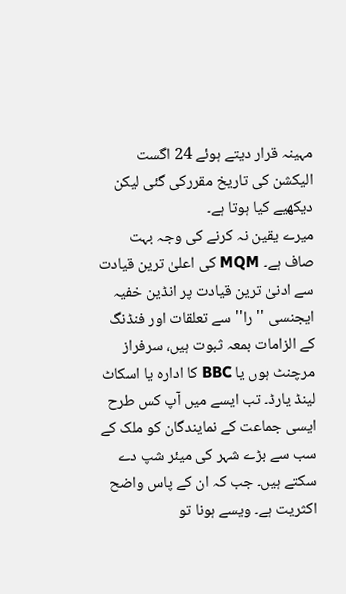مہینہ قرار دیتے ہوئے 24 اگست الیکشن کی تاریخ مقررکی گئی لیکن دیکھیے کیا ہوتا ہے۔
میرے یقین نہ کرنے کی وجہ بہت صاف ہے۔ MQM کی اعلیٰ ترین قیادت سے ادنیٰ ترین قیادت پر انڈین خفیہ ایجنسی ''را'' سے تعلقات اور فنڈنگ کے الزامات بمعہ ثبوت ہیں، سرفراز مرچنٹ ہوں یا BBC کا ادارہ یا اسکاٹ لینڈ یارڈ۔ تب ایسے میں آپ کس طرح ایسی جماعت کے نمایندگان کو ملک کے سب سے بڑے شہر کی میئر شپ دے سکتے ہیں۔ جب کہ ان کے پاس واضح اکثریت ہے۔ ویسے ہونا تو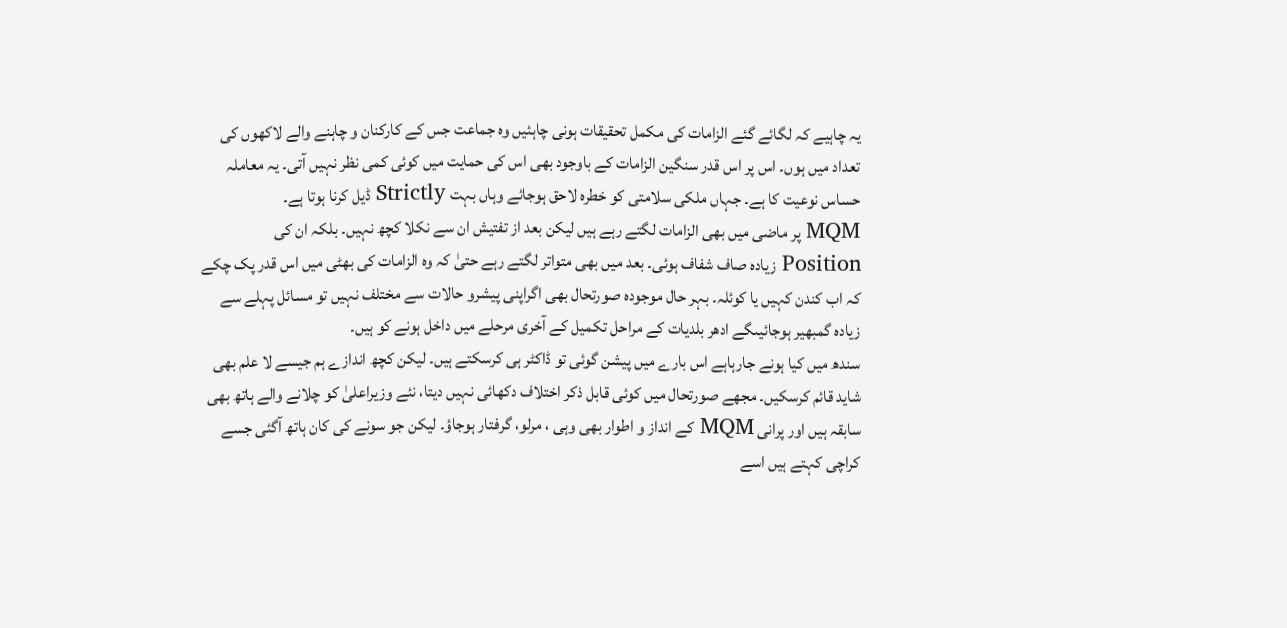یہ چاہیے کہ لگائے گئے الزامات کی مکمل تحقیقات ہونی چاہئیں وہ جماعت جس کے کارکنان و چاہنے والے لاکھوں کی تعداد میں ہوں۔ اس پر اس قدر سنگین الزامات کے باوجود بھی اس کی حمایت میں کوئی کمی نظر نہیں آتی۔ یہ معاملہ حساس نوعیت کا ہے۔ جہاں ملکی سلامتی کو خطرہ لاحق ہوجائے وہاں بہت Strictly ڈیل کرنا ہوتا ہے۔
MQM پر ماضی میں بھی الزامات لگتے رہے ہیں لیکن بعد از تفتیش ان سے نکلا کچھ نہیں۔ بلکہ ان کی Position زیادہ صاف شفاف ہوئی۔ بعد میں بھی متواتر لگتے رہے حتیٰ کہ وہ الزامات کی بھٹی میں اس قدر پک چکے کہ اب کندن کہیں یا کوئلہ۔ بہر حال موجودہ صورتحال بھی اگراپنی پیشرو حالات سے مختلف نہیں تو مسائل پہلے سے زیادہ گمبھیر ہوجائیںگے ادھر بلدیات کے مراحل تکمیل کے آخری مرحلے میں داخل ہونے کو ہیں۔
سندھ میں کیا ہونے جارہاہے اس بارے میں پیشن گوئی تو ڈاکٹر ہی کرسکتے ہیں۔ لیکن کچھ اندازے ہم جیسے لا علم بھی شاید قائم کرسکیں۔ مجھے صورتحال میں کوئی قابل ذکر اختلاف دکھائی نہیں دیتا، نئے وزیراعلیٰ کو چلانے والے ہاتھ بھی سابقہ ہیں اور پرانی MQM کے انداز و اطوار بھی وہی ، مرلو، گرفتار ہوجاؤ۔ لیکن جو سونے کی کان ہاتھ آگئی جسے کراچی کہتے ہیں اسے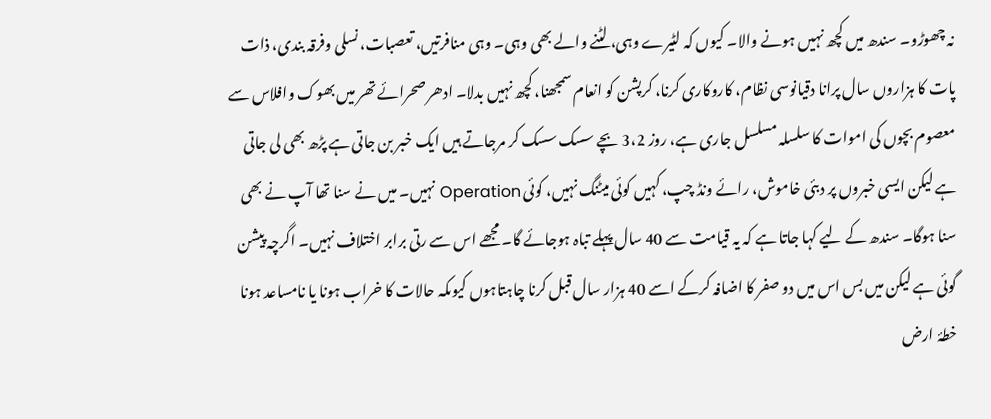نہ چھوڑو۔ سندھ میں کچھ نہیں ہونے والا۔ کیوں کہ لٹیرے وہی، لٹنے والے بھی وہی۔ وہی منافرتیں، تعصبات، نسلی وفرقہ بندی، ذات پات کا ہزاروں سال پرانا دقیانوسی نظام، کاروکاری کرنا، کرپشن کو انعام سمجھنا، کچھ نہیں بدلا۔ ادھر صحرائے تھر میں بھوک وافلاس سے معصوم بچوں کی اموات کا سلسلہ مسلسل جاری ہے، روز 3،2 بچے سسک سسک کر مرجاتے ہیں ایک خبر بن جاتی ہے پڑھ بھی لی جاتی ہے لیکن ایسی خبروں پر دبئی خاموش، رائے ونڈ چپ، کہیں کوئی میٹنگ نہیں، کوئی Operation نہیں۔ میں نے سنا تھا آپ نے بھی سنا ہوگا۔ سندھ کے لیے کہا جاتا ہے کہ یہ قیامت سے 40 سال پہلے تباہ ہوجائے گا۔ مجھے اس سے رتی برابر اختلاف نہیں۔ اگرچہ پیشن گوئی ہے لیکن میں بس اس میں دو صفر کا اضافہ کرکے اسے 40 ہزار سال قبل کرنا چاہتاہوں کیوںکہ حالات کا خراب ہونا یا نامساعد ہونا خطۂ ارض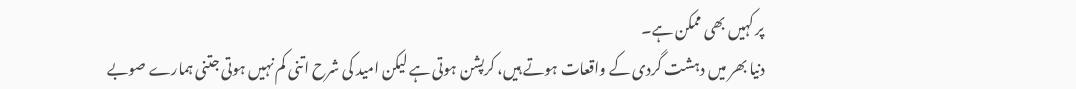پر کہیں بھی ممکن ہے۔
دنیا بھر میں دہشت گردی کے واقعات ہوتے ہیں، کرپشن ہوتی ہے لیکن امید کی شرح اتنی کم نہیں ہوتی جتنی ہمارے صوبے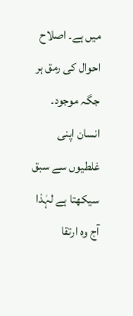میں ہے۔ اصلاح احوال کی رمق ہر جگہ موجود۔ انسان اپنی غلطیوں سے سبق سیکھتا ہے لہٰذا آج وہ ارتقا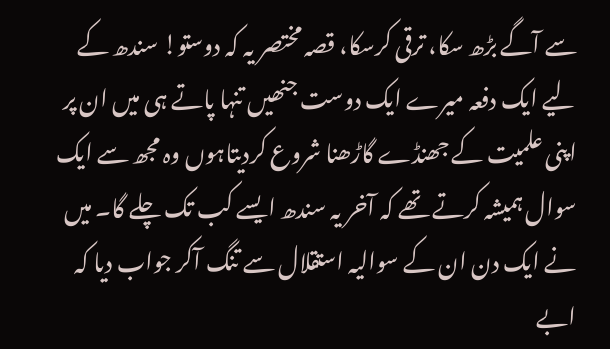سے آگے بڑھ سکا، ترقی کرسکا، قصہ مختصر یہ کہ دوستو! سندھ کے لیے ایک دفعہ میرے ایک دوست جنھیں تنہا پاتے ہی میں ان پر اپنی علمیت کے جھنڈے گاڑھنا شروع کردیتاہوں وہ مجھ سے ایک سوال ہمیشہ کرتے تھے کہ آخر یہ سندھ ایسے کب تک چلے گا۔ میں نے ایک دن ان کے سوالیہ استقلال سے تنگ آکر جواب دیا کہ ابے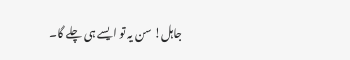جاہل! سن یہ تو ایسے ہی چلے گا۔